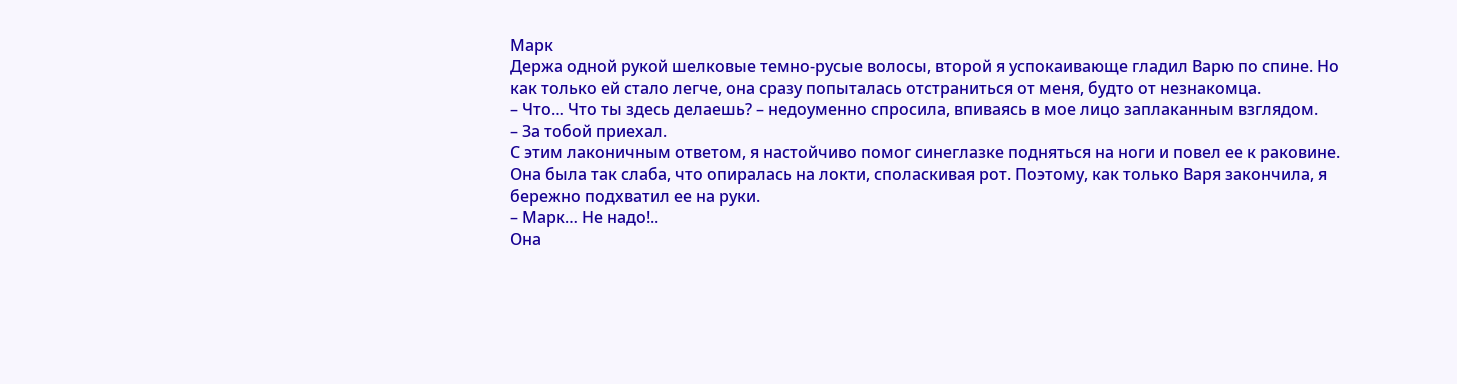Марк
Держа одной рукой шелковые темно-русые волосы, второй я успокаивающе гладил Варю по спине. Но как только ей стало легче, она сразу попыталась отстраниться от меня, будто от незнакомца.
– Что… Что ты здесь делаешь? – недоуменно спросила, впиваясь в мое лицо заплаканным взглядом.
– За тобой приехал.
С этим лаконичным ответом, я настойчиво помог синеглазке подняться на ноги и повел ее к раковине. Она была так слаба, что опиралась на локти, споласкивая рот. Поэтому, как только Варя закончила, я бережно подхватил ее на руки.
– Марк… Не надо!..
Она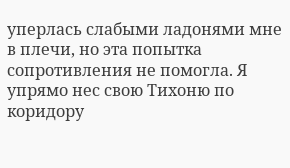уперлась слабыми ладонями мне в плечи, но эта попытка сопротивления не помогла. Я упрямо нес свою Тихоню по коридору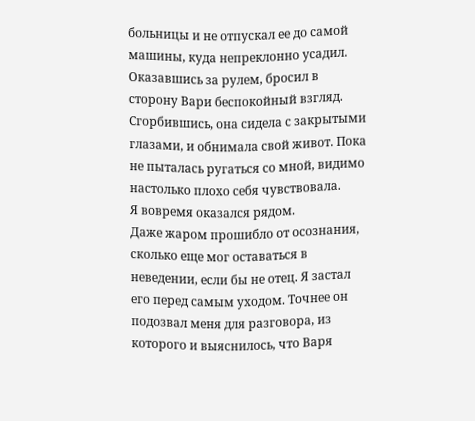больницы и не отпускал ее до самой машины, куда непреклонно усадил.
Оказавшись за рулем, бросил в сторону Вари беспокойный взгляд. Сгорбившись, она сидела с закрытыми глазами, и обнимала свой живот. Пока не пыталась ругаться со мной, видимо настолько плохо себя чувствовала.
Я вовремя оказался рядом.
Даже жаром прошибло от осознания, сколько еще мог оставаться в неведении, если бы не отец. Я застал его перед самым уходом. Точнее он подозвал меня для разговора, из которого и выяснилось, что Варя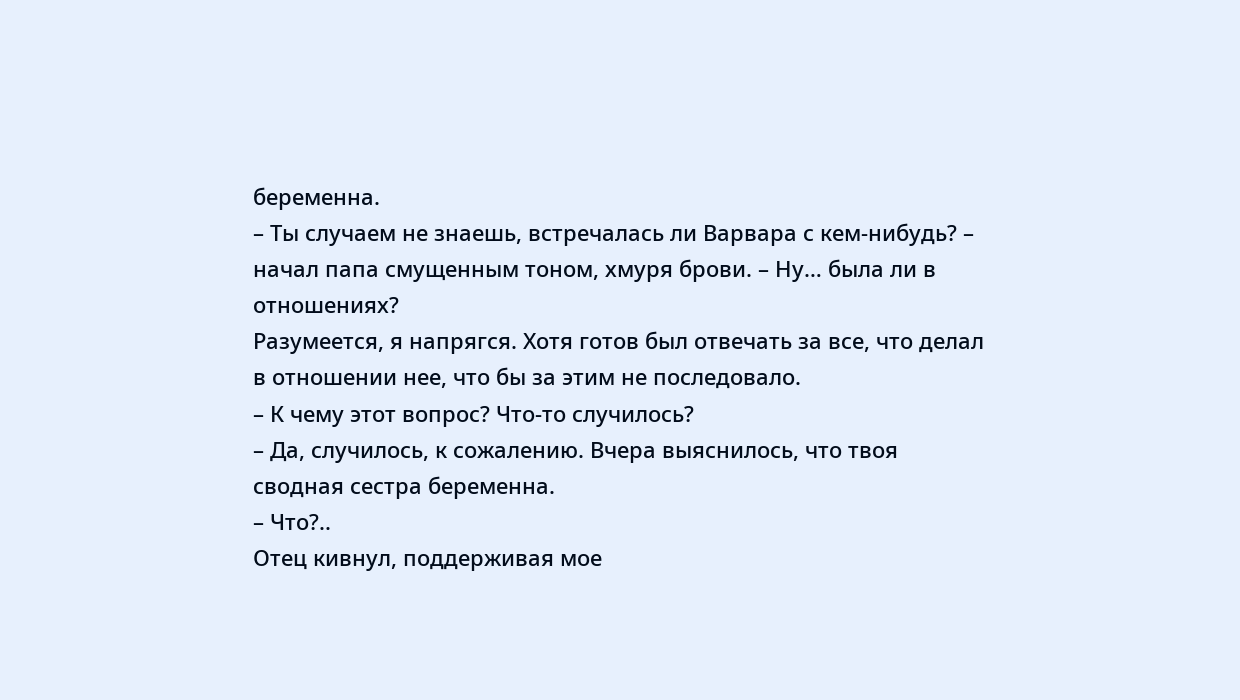беременна.
– Ты случаем не знаешь, встречалась ли Варвара с кем-нибудь? – начал папа смущенным тоном, хмуря брови. – Ну… была ли в отношениях?
Разумеется, я напрягся. Хотя готов был отвечать за все, что делал в отношении нее, что бы за этим не последовало.
– К чему этот вопрос? Что-то случилось?
– Да, случилось, к сожалению. Вчера выяснилось, что твоя сводная сестра беременна.
– Что?..
Отец кивнул, поддерживая мое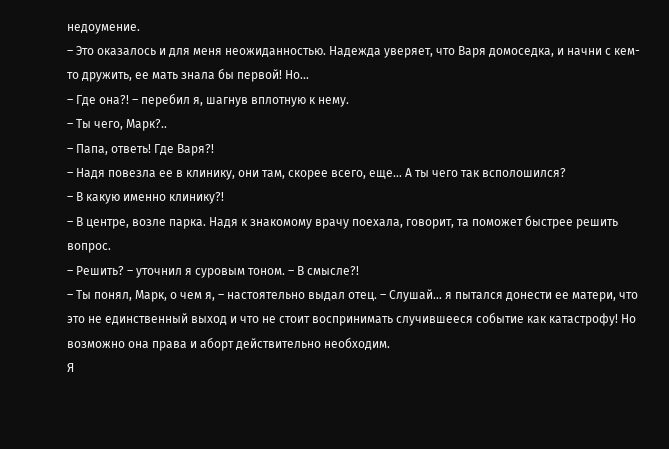недоумение.
– Это оказалось и для меня неожиданностью. Надежда уверяет, что Варя домоседка, и начни с кем-то дружить, ее мать знала бы первой! Но…
– Где она?! – перебил я, шагнув вплотную к нему.
– Ты чего, Марк?..
– Папа, ответь! Где Варя?!
– Надя повезла ее в клинику, они там, скорее всего, еще… А ты чего так всполошился?
– В какую именно клинику?!
– В центре, возле парка. Надя к знакомому врачу поехала, говорит, та поможет быстрее решить вопрос.
– Решить? – уточнил я суровым тоном. – В смысле?!
– Ты понял, Марк, о чем я, – настоятельно выдал отец. – Слушай… я пытался донести ее матери, что это не единственный выход и что не стоит воспринимать случившееся событие как катастрофу! Но возможно она права и аборт действительно необходим.
Я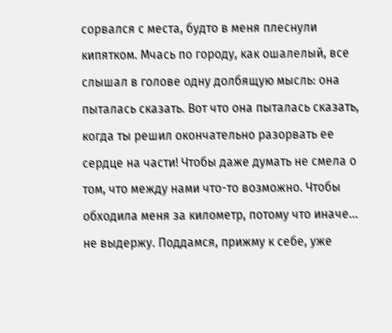сорвался с места, будто в меня плеснули кипятком. Мчась по городу, как ошалелый, все слышал в голове одну долбящую мысль: она пыталась сказать. Вот что она пыталась сказать, когда ты решил окончательно разорвать ее сердце на части! Чтобы даже думать не смела о том, что между нами что-то возможно. Чтобы обходила меня за километр, потому что иначе… не выдержу. Поддамся, прижму к себе, уже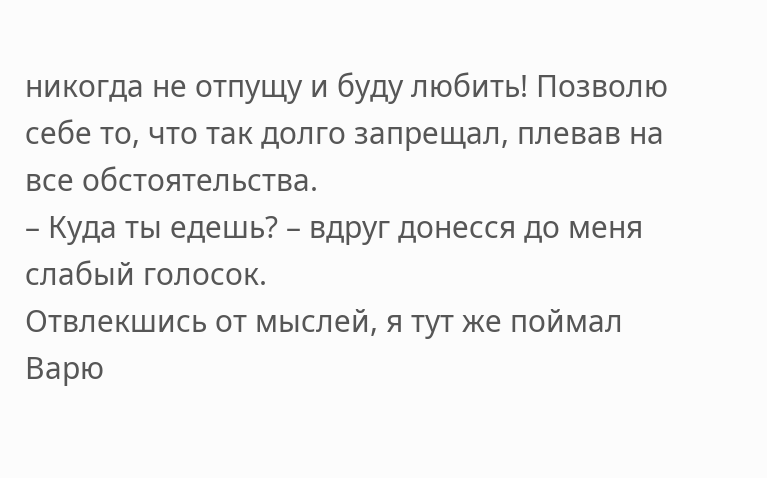никогда не отпущу и буду любить! Позволю себе то, что так долго запрещал, плевав на все обстоятельства.
– Куда ты едешь? – вдруг донесся до меня слабый голосок.
Отвлекшись от мыслей, я тут же поймал Варю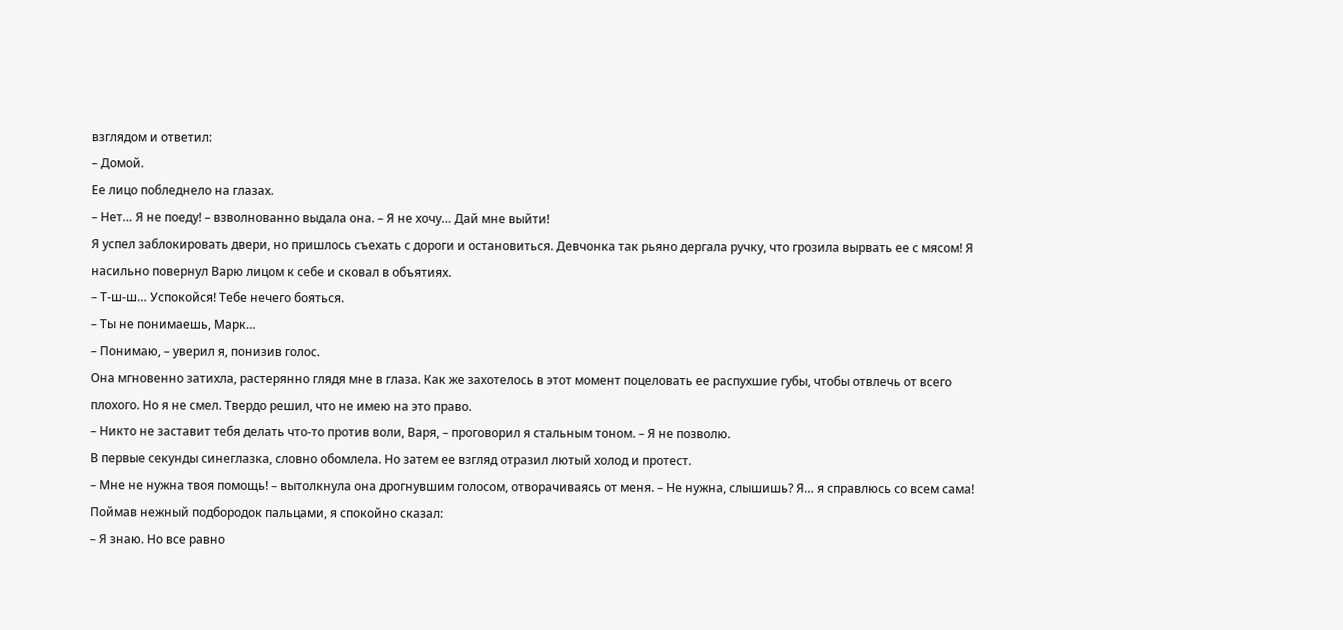взглядом и ответил:
– Домой.
Ее лицо побледнело на глазах.
– Нет… Я не поеду! – взволнованно выдала она. – Я не хочу… Дай мне выйти!
Я успел заблокировать двери, но пришлось съехать с дороги и остановиться. Девчонка так рьяно дергала ручку, что грозила вырвать ее с мясом! Я насильно повернул Варю лицом к себе и сковал в объятиях.
– Т-ш-ш… Успокойся! Тебе нечего бояться.
– Ты не понимаешь, Марк…
– Понимаю, – уверил я, понизив голос.
Она мгновенно затихла, растерянно глядя мне в глаза. Как же захотелось в этот момент поцеловать ее распухшие губы, чтобы отвлечь от всего плохого. Но я не смел. Твердо решил, что не имею на это право.
– Никто не заставит тебя делать что-то против воли, Варя, – проговорил я стальным тоном. – Я не позволю.
В первые секунды синеглазка, словно обомлела. Но затем ее взгляд отразил лютый холод и протест.
– Мне не нужна твоя помощь! – вытолкнула она дрогнувшим голосом, отворачиваясь от меня. – Не нужна, слышишь? Я… я справлюсь со всем сама!
Поймав нежный подбородок пальцами, я спокойно сказал:
– Я знаю. Но все равно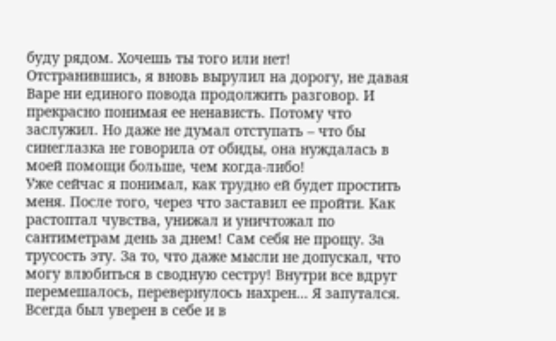буду рядом. Хочешь ты того или нет!
Отстранившись, я вновь вырулил на дорогу, не давая Варе ни единого повода продолжить разговор. И прекрасно понимая ее ненависть. Потому что заслужил. Но даже не думал отступать – что бы синеглазка не говорила от обиды, она нуждалась в моей помощи больше, чем когда-либо!
Уже сейчас я понимал, как трудно ей будет простить меня. После того, через что заставил ее пройти. Как растоптал чувства, унижал и уничтожал по сантиметрам день за днем! Сам себя не прощу. За трусость эту. За то, что даже мысли не допускал, что могу влюбиться в сводную сестру! Внутри все вдруг перемешалось, перевернулось нахрен... Я запутался. Всегда был уверен в себе и в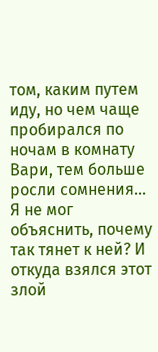том, каким путем иду, но чем чаще пробирался по ночам в комнату Вари, тем больше росли сомнения...
Я не мог объяснить, почему так тянет к ней? И откуда взялся этот злой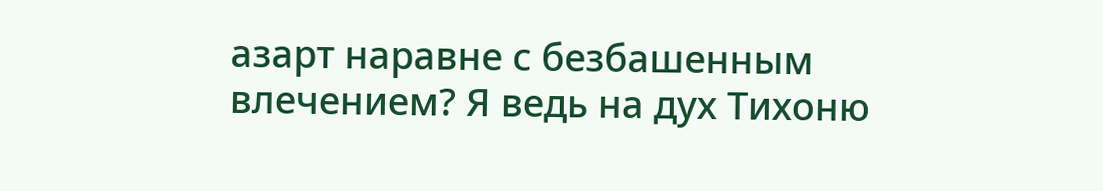азарт наравне с безбашенным влечением? Я ведь на дух Тихоню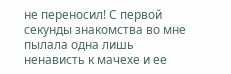не переносил! С первой секунды знакомства во мне пылала одна лишь ненависть к мачехе и ее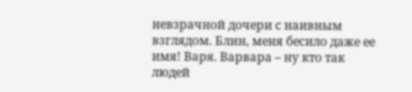невзрачной дочери с наивным взглядом. Блин, меня бесило даже ее имя! Варя. Варвара – ну кто так людей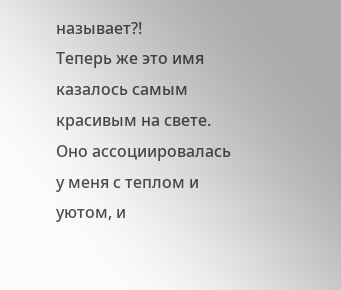называет?!
Теперь же это имя казалось самым красивым на свете. Оно ассоциировалась у меня с теплом и уютом, и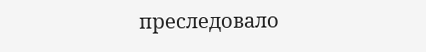преследовало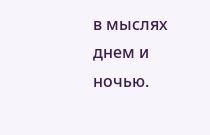в мыслях днем и ночью.